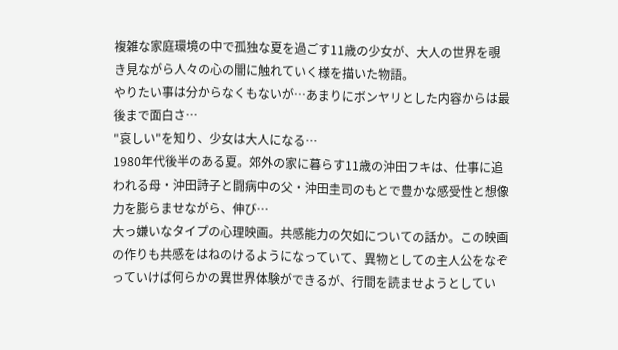複雑な家庭環境の中で孤独な夏を過ごす11歳の少女が、大人の世界を覗き見ながら人々の心の闇に触れていく様を描いた物語。
やりたい事は分からなくもないが…あまりにボンヤリとした内容からは最後まで面白さ…
"哀しい"を知り、少女は大人になる…
1980年代後半のある夏。郊外の家に暮らす11歳の沖田フキは、仕事に追われる母・沖田詩子と闘病中の父・沖田圭司のもとで豊かな感受性と想像力を膨らませながら、伸び…
大っ嫌いなタイプの心理映画。共感能力の欠如についての話か。この映画の作りも共感をはねのけるようになっていて、異物としての主人公をなぞっていけば何らかの異世界体験ができるが、行間を読ませようとしてい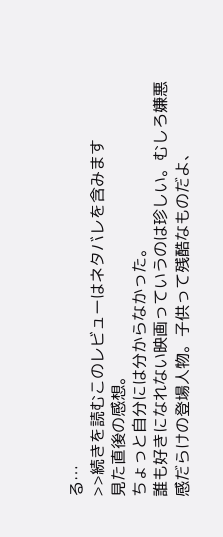る…
>>続きを読むこのレビューはネタバレを含みます
見た直後の感想。
ちょっと自分には分からなかった。
誰も好きになれない映画っていうのは珍しい。むしろ嫌悪感だらけの登場人物。子供って残酷なものだよ、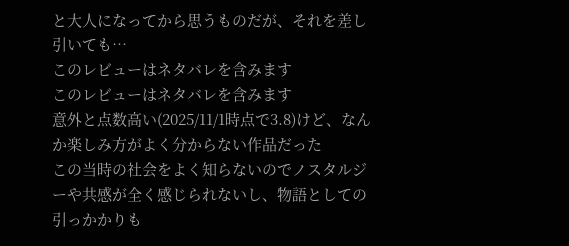と大人になってから思うものだが、それを差し引いても…
このレビューはネタバレを含みます
このレビューはネタバレを含みます
意外と点数高い(2025/11/1時点で3.8)けど、なんか楽しみ方がよく分からない作品だった
この当時の社会をよく知らないのでノスタルジーや共感が全く感じられないし、物語としての引っかかりも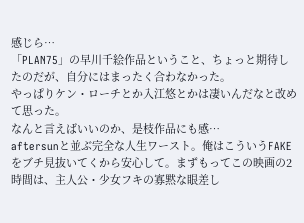感じら…
「PLAN75」の早川千絵作品ということ、ちょっと期待したのだが、自分にはまったく合わなかった。
やっぱりケン・ローチとか入江悠とかは凄いんだなと改めて思った。
なんと言えばいいのか、是枝作品にも感…
aftersunと並ぶ完全な人生ワースト。俺はこういうFAKEをブチ見抜いてくから安心して。まずもってこの映画の2時間は、主人公・少女フキの寡黙な眼差し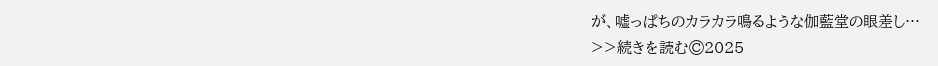が、嘘っぱちのカラカラ鳴るような伽藍堂の眼差し…
>>続きを読む©2025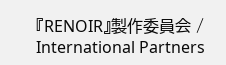『RENOIR』製作委員会 / International Partners